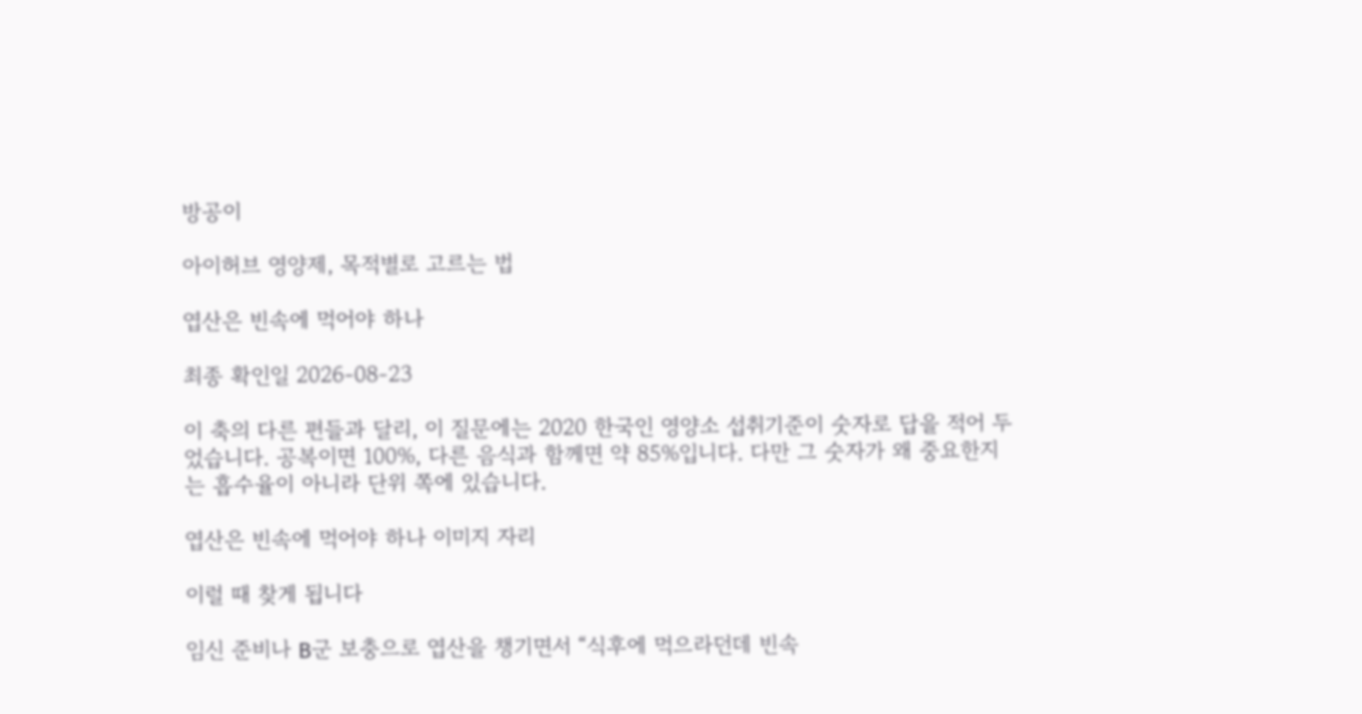방공이

아이허브 영양제, 목적별로 고르는 법

엽산은 빈속에 먹어야 하나

최종 확인일 2026-08-23

이 축의 다른 편들과 달리, 이 질문에는 2020 한국인 영양소 섭취기준이 숫자로 답을 적어 두었습니다. 공복이면 100%, 다른 음식과 함께면 약 85%입니다. 다만 그 숫자가 왜 중요한지는 흡수율이 아니라 단위 쪽에 있습니다.

엽산은 빈속에 먹어야 하나 이미지 자리

이럴 때 찾게 됩니다

임신 준비나 B군 보충으로 엽산을 챙기면서 “식후에 먹으라던데 빈속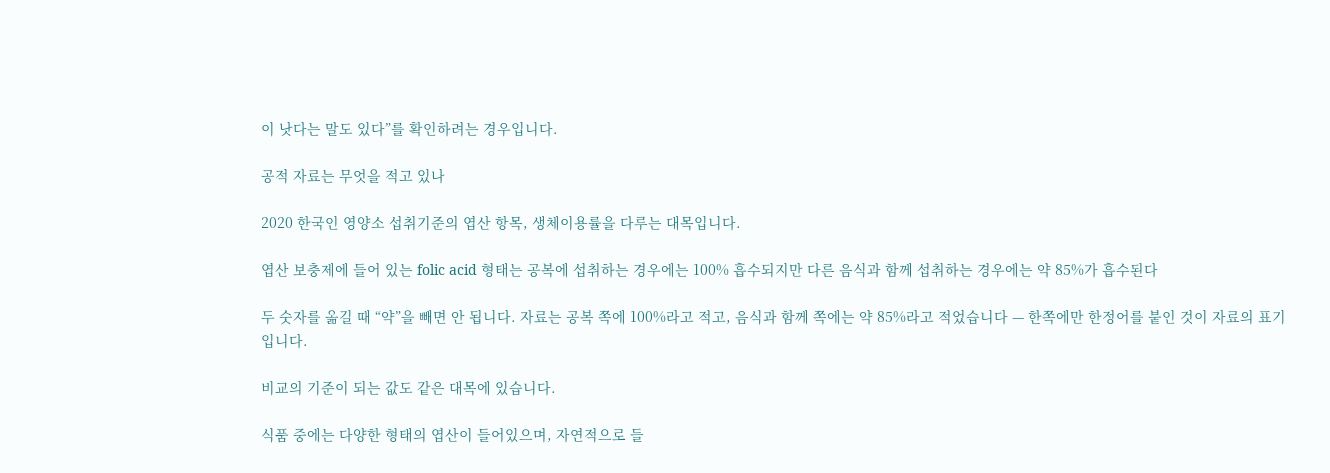이 낫다는 말도 있다”를 확인하려는 경우입니다.

공적 자료는 무엇을 적고 있나

2020 한국인 영양소 섭취기준의 엽산 항목, 생체이용률을 다루는 대목입니다.

엽산 보충제에 들어 있는 folic acid 형태는 공복에 섭취하는 경우에는 100% 흡수되지만 다른 음식과 함께 섭취하는 경우에는 약 85%가 흡수된다

두 숫자를 옮길 때 “약”을 빼면 안 됩니다. 자료는 공복 쪽에 100%라고 적고, 음식과 함께 쪽에는 약 85%라고 적었습니다 — 한쪽에만 한정어를 붙인 것이 자료의 표기입니다.

비교의 기준이 되는 값도 같은 대목에 있습니다.

식품 중에는 다양한 형태의 엽산이 들어있으며, 자연적으로 들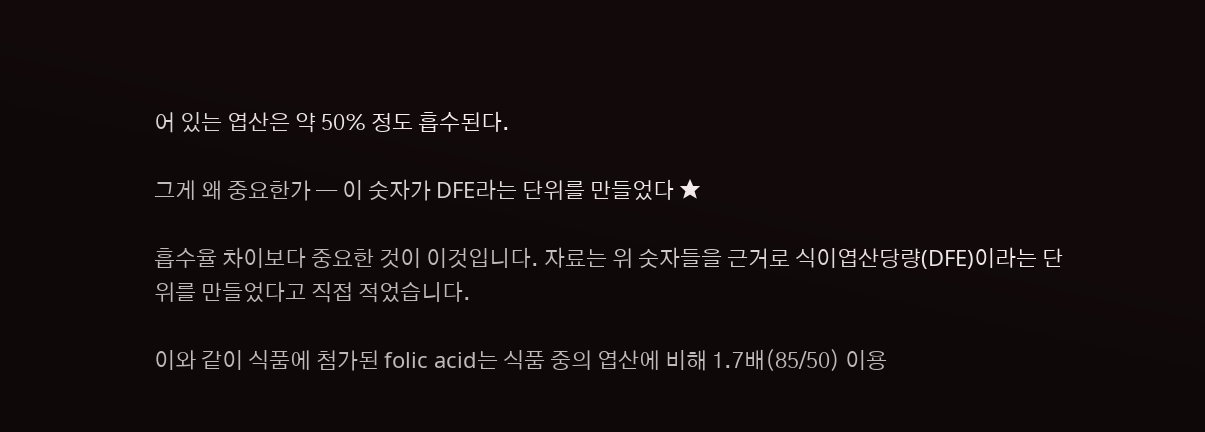어 있는 엽산은 약 50% 정도 흡수된다.

그게 왜 중요한가 — 이 숫자가 DFE라는 단위를 만들었다 ★

흡수율 차이보다 중요한 것이 이것입니다. 자료는 위 숫자들을 근거로 식이엽산당량(DFE)이라는 단위를 만들었다고 직접 적었습니다.

이와 같이 식품에 첨가된 folic acid는 식품 중의 엽산에 비해 1.7배(85/50) 이용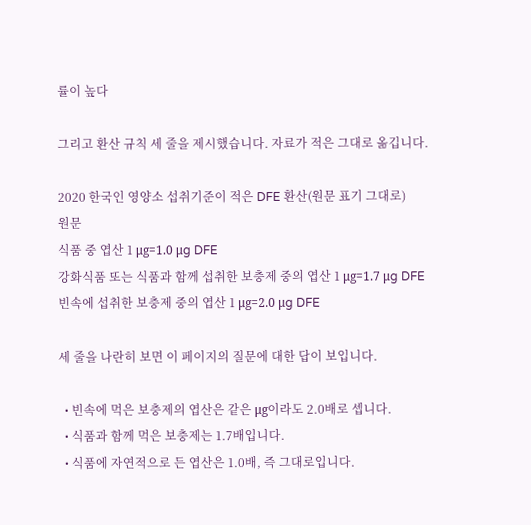률이 높다

그리고 환산 규칙 세 줄을 제시했습니다. 자료가 적은 그대로 옮깁니다.

2020 한국인 영양소 섭취기준이 적은 DFE 환산(원문 표기 그대로)
원문
식품 중 엽산 1 μg=1.0 μg DFE
강화식품 또는 식품과 함께 섭취한 보충제 중의 엽산 1 μg=1.7 μg DFE
빈속에 섭취한 보충제 중의 엽산 1 μg=2.0 μg DFE

세 줄을 나란히 보면 이 페이지의 질문에 대한 답이 보입니다.

  • 빈속에 먹은 보충제의 엽산은 같은 μg이라도 2.0배로 셉니다.
  • 식품과 함께 먹은 보충제는 1.7배입니다.
  • 식품에 자연적으로 든 엽산은 1.0배, 즉 그대로입니다.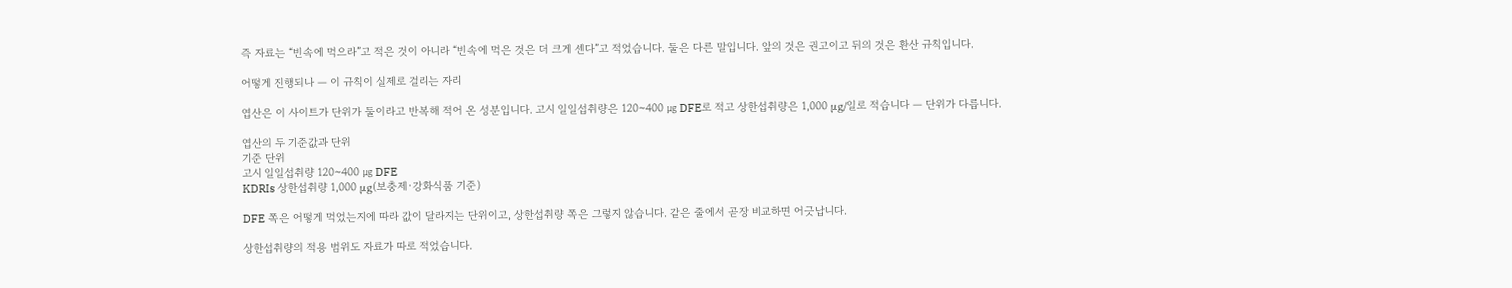즉 자료는 “빈속에 먹으라”고 적은 것이 아니라 “빈속에 먹은 것은 더 크게 센다”고 적었습니다. 둘은 다른 말입니다. 앞의 것은 권고이고 뒤의 것은 환산 규칙입니다.

어떻게 진행되나 — 이 규칙이 실제로 걸리는 자리

엽산은 이 사이트가 단위가 둘이라고 반복해 적어 온 성분입니다. 고시 일일섭취량은 120~400 ㎍ DFE로 적고 상한섭취량은 1,000 μg/일로 적습니다 — 단위가 다릅니다.

엽산의 두 기준값과 단위
기준 단위
고시 일일섭취량 120~400 ㎍ DFE
KDRIs 상한섭취량 1,000 μg(보충제·강화식품 기준)

DFE 쪽은 어떻게 먹었는지에 따라 값이 달라지는 단위이고, 상한섭취량 쪽은 그렇지 않습니다. 같은 줄에서 곧장 비교하면 어긋납니다.

상한섭취량의 적용 범위도 자료가 따로 적었습니다.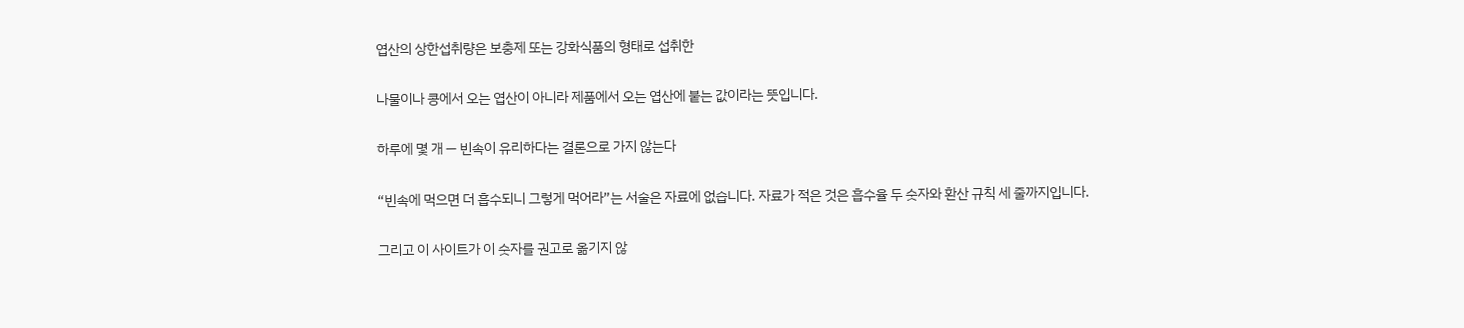엽산의 상한섭취량은 보충제 또는 강화식품의 형태로 섭취한

나물이나 콩에서 오는 엽산이 아니라 제품에서 오는 엽산에 붙는 값이라는 뜻입니다.

하루에 몇 개 — 빈속이 유리하다는 결론으로 가지 않는다

“빈속에 먹으면 더 흡수되니 그렇게 먹어라”는 서술은 자료에 없습니다. 자료가 적은 것은 흡수율 두 숫자와 환산 규칙 세 줄까지입니다.

그리고 이 사이트가 이 숫자를 권고로 옮기지 않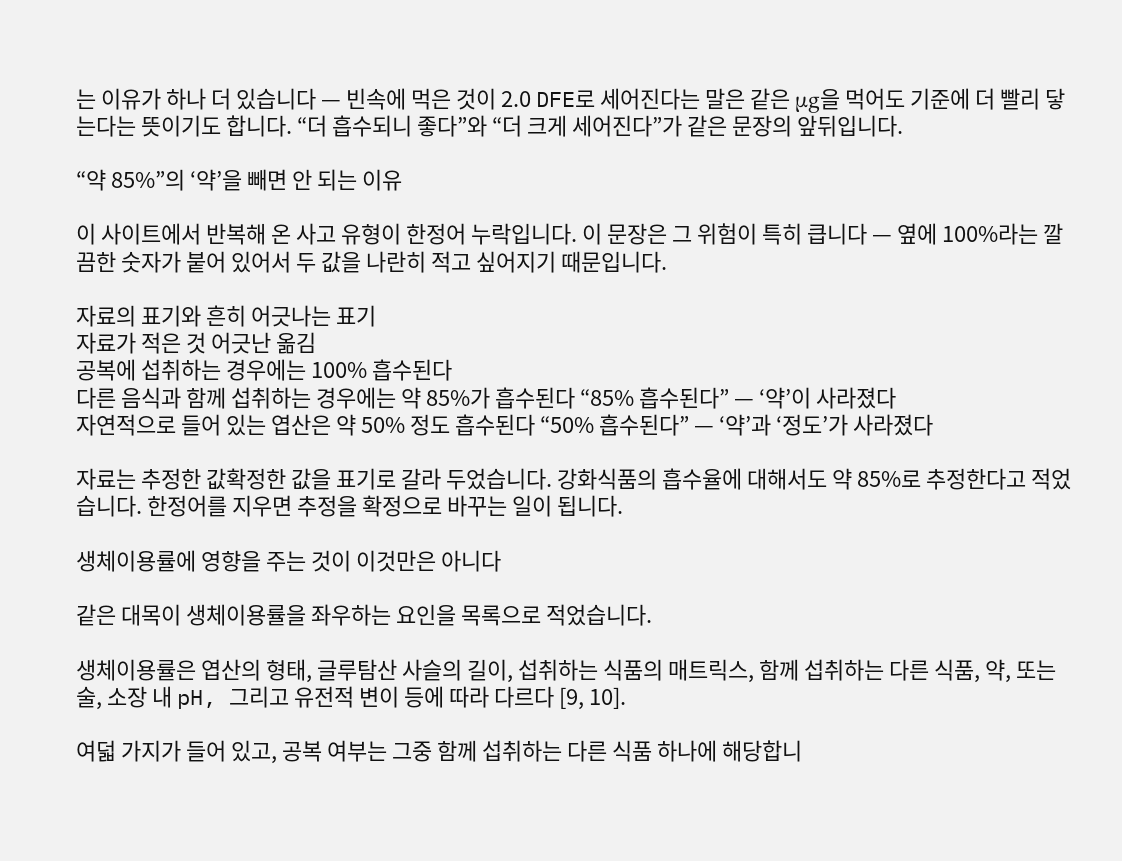는 이유가 하나 더 있습니다 — 빈속에 먹은 것이 2.0 DFE로 세어진다는 말은 같은 μg을 먹어도 기준에 더 빨리 닿는다는 뜻이기도 합니다. “더 흡수되니 좋다”와 “더 크게 세어진다”가 같은 문장의 앞뒤입니다.

“약 85%”의 ‘약’을 빼면 안 되는 이유

이 사이트에서 반복해 온 사고 유형이 한정어 누락입니다. 이 문장은 그 위험이 특히 큽니다 — 옆에 100%라는 깔끔한 숫자가 붙어 있어서 두 값을 나란히 적고 싶어지기 때문입니다.

자료의 표기와 흔히 어긋나는 표기
자료가 적은 것 어긋난 옮김
공복에 섭취하는 경우에는 100% 흡수된다
다른 음식과 함께 섭취하는 경우에는 약 85%가 흡수된다 “85% 흡수된다” — ‘약’이 사라졌다
자연적으로 들어 있는 엽산은 약 50% 정도 흡수된다 “50% 흡수된다” — ‘약’과 ‘정도’가 사라졌다

자료는 추정한 값확정한 값을 표기로 갈라 두었습니다. 강화식품의 흡수율에 대해서도 약 85%로 추정한다고 적었습니다. 한정어를 지우면 추정을 확정으로 바꾸는 일이 됩니다.

생체이용률에 영향을 주는 것이 이것만은 아니다

같은 대목이 생체이용률을 좌우하는 요인을 목록으로 적었습니다.

생체이용률은 엽산의 형태, 글루탐산 사슬의 길이, 섭취하는 식품의 매트릭스, 함께 섭취하는 다른 식품, 약, 또는 술, 소장 내 pH, 그리고 유전적 변이 등에 따라 다르다 [9, 10].

여덟 가지가 들어 있고, 공복 여부는 그중 함께 섭취하는 다른 식품 하나에 해당합니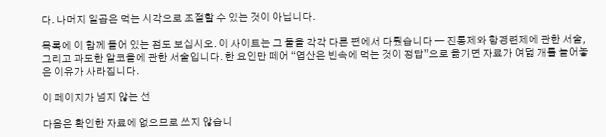다. 나머지 일곱은 먹는 시각으로 조절할 수 있는 것이 아닙니다.

목록에 이 함께 들어 있는 점도 보십시오. 이 사이트는 그 둘을 각각 다른 편에서 다뤘습니다 — 진통제와 항경련제에 관한 서술, 그리고 과도한 알코올에 관한 서술입니다. 한 요인만 떼어 “엽산은 빈속에 먹는 것이 정답”으로 옮기면 자료가 여덟 개를 늘어놓은 이유가 사라집니다.

이 페이지가 넘지 않는 선

다음은 확인한 자료에 없으므로 쓰지 않습니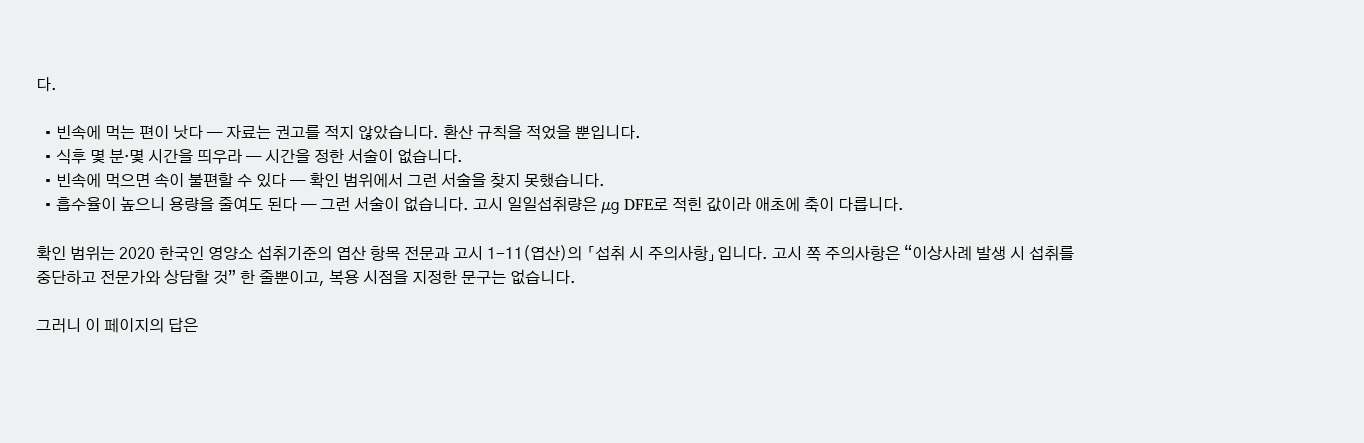다.

  • 빈속에 먹는 편이 낫다 — 자료는 권고를 적지 않았습니다. 환산 규칙을 적었을 뿐입니다.
  • 식후 몇 분·몇 시간을 띄우라 — 시간을 정한 서술이 없습니다.
  • 빈속에 먹으면 속이 불편할 수 있다 — 확인 범위에서 그런 서술을 찾지 못했습니다.
  • 흡수율이 높으니 용량을 줄여도 된다 — 그런 서술이 없습니다. 고시 일일섭취량은 ㎍ DFE로 적힌 값이라 애초에 축이 다릅니다.

확인 범위는 2020 한국인 영양소 섭취기준의 엽산 항목 전문과 고시 1-11(엽산)의 「섭취 시 주의사항」입니다. 고시 쪽 주의사항은 “이상사례 발생 시 섭취를 중단하고 전문가와 상담할 것” 한 줄뿐이고, 복용 시점을 지정한 문구는 없습니다.

그러니 이 페이지의 답은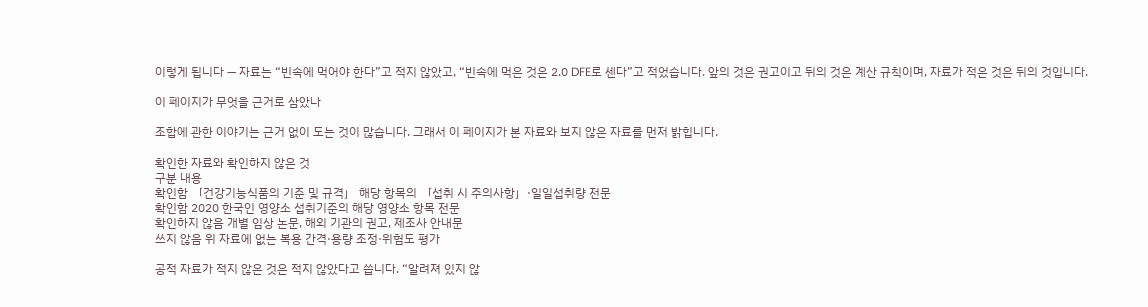이렇게 됩니다 — 자료는 “빈속에 먹어야 한다”고 적지 않았고, “빈속에 먹은 것은 2.0 DFE로 센다”고 적었습니다. 앞의 것은 권고이고 뒤의 것은 계산 규칙이며, 자료가 적은 것은 뒤의 것입니다.

이 페이지가 무엇을 근거로 삼았나

조합에 관한 이야기는 근거 없이 도는 것이 많습니다. 그래서 이 페이지가 본 자료와 보지 않은 자료를 먼저 밝힙니다.

확인한 자료와 확인하지 않은 것
구분 내용
확인함 「건강기능식품의 기준 및 규격」 해당 항목의 「섭취 시 주의사항」·일일섭취량 전문
확인함 2020 한국인 영양소 섭취기준의 해당 영양소 항목 전문
확인하지 않음 개별 임상 논문, 해외 기관의 권고, 제조사 안내문
쓰지 않음 위 자료에 없는 복용 간격·용량 조정·위험도 평가

공적 자료가 적지 않은 것은 적지 않았다고 씁니다. “알려져 있지 않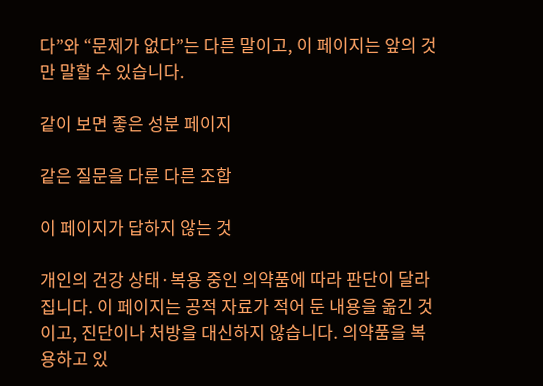다”와 “문제가 없다”는 다른 말이고, 이 페이지는 앞의 것만 말할 수 있습니다.

같이 보면 좋은 성분 페이지

같은 질문을 다룬 다른 조합

이 페이지가 답하지 않는 것

개인의 건강 상태·복용 중인 의약품에 따라 판단이 달라집니다. 이 페이지는 공적 자료가 적어 둔 내용을 옮긴 것이고, 진단이나 처방을 대신하지 않습니다. 의약품을 복용하고 있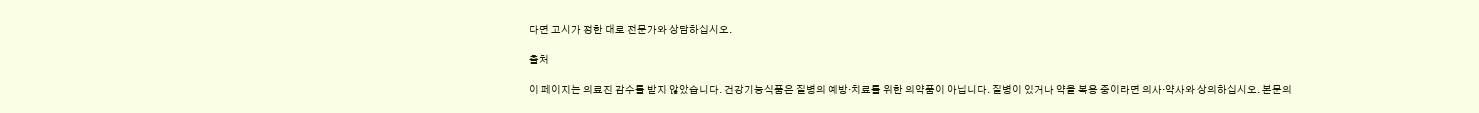다면 고시가 정한 대로 전문가와 상담하십시오.

출처

이 페이지는 의료진 감수를 받지 않았습니다. 건강기능식품은 질병의 예방·치료를 위한 의약품이 아닙니다. 질병이 있거나 약을 복용 중이라면 의사·약사와 상의하십시오. 본문의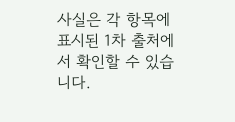사실은 각 항목에 표시된 1차 출처에서 확인할 수 있습니다.